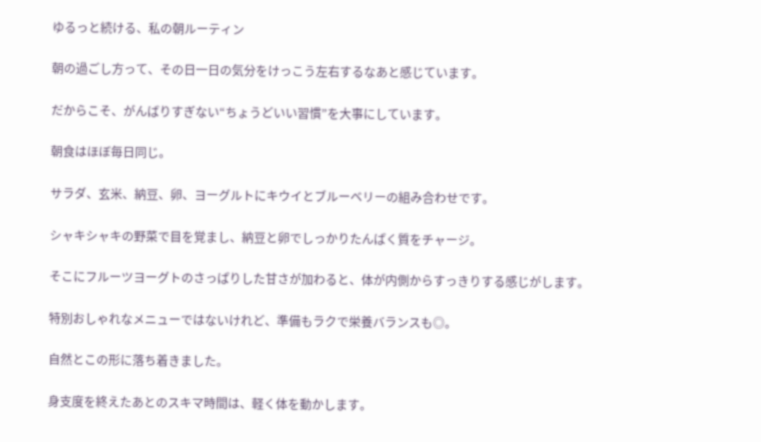ゆるっと続ける、私の朝ルーティン

朝の過ごし方って、その日一日の気分をけっこう左右するなあと感じています。

だからこそ、がんばりすぎない“ちょうどいい習慣”を大事にしています。

朝食はほぼ毎日同じ。

サラダ、玄米、納豆、卵、ヨーグルトにキウイとブルーベリーの組み合わせです。

シャキシャキの野菜で目を覚まし、納豆と卵でしっかりたんぱく質をチャージ。

そこにフルーツヨーグトのさっぱりした甘さが加わると、体が内側からすっきりする感じがします。

特別おしゃれなメニューではないけれど、準備もラクで栄養バランスも◎。

自然とこの形に落ち着きました。

身支度を終えたあとのスキマ時間は、軽く体を動かします。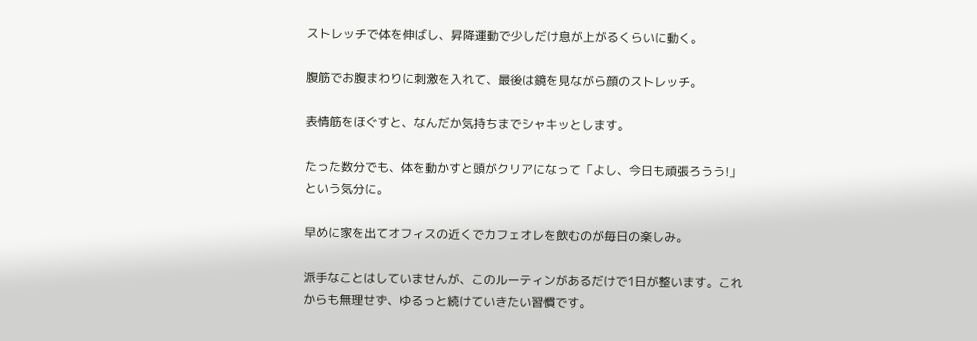ストレッチで体を伸ばし、昇降運動で少しだけ息が上がるくらいに動く。

腹筋でお腹まわりに刺激を入れて、最後は鏡を見ながら顔のストレッチ。

表情筋をほぐすと、なんだか気持ちまでシャキッとします。

たった数分でも、体を動かすと頭がクリアになって「よし、今日も頑張ろうう!」という気分に。

早めに家を出てオフィスの近くでカフェオレを飲むのが毎日の楽しみ。

派手なことはしていませんが、このルーティンがあるだけで1日が整います。これからも無理せず、ゆるっと続けていきたい習慣です。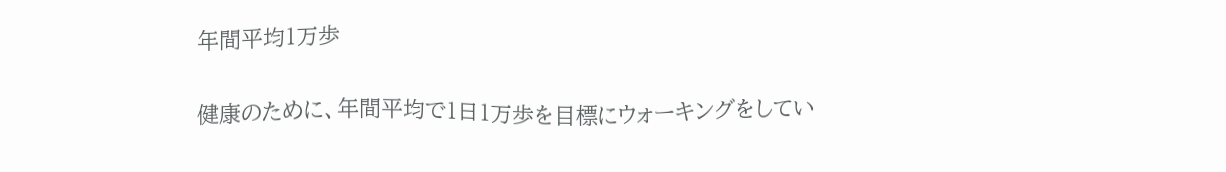年間平均1万歩

健康のために、年間平均で1日1万歩を目標にウォーキングをしてい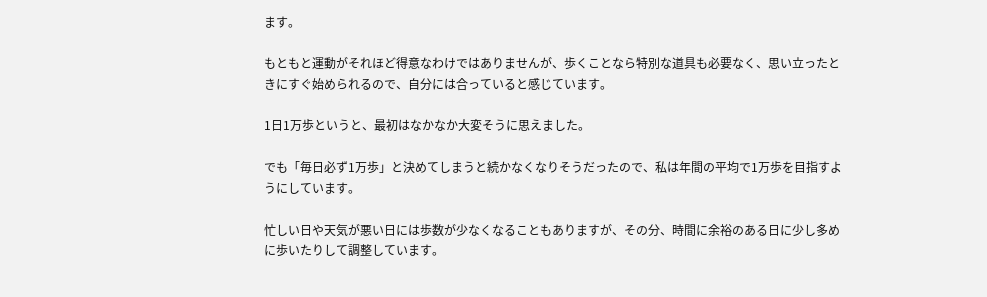ます。

もともと運動がそれほど得意なわけではありませんが、歩くことなら特別な道具も必要なく、思い立ったときにすぐ始められるので、自分には合っていると感じています。

1日1万歩というと、最初はなかなか大変そうに思えました。

でも「毎日必ず1万歩」と決めてしまうと続かなくなりそうだったので、私は年間の平均で1万歩を目指すようにしています。

忙しい日や天気が悪い日には歩数が少なくなることもありますが、その分、時間に余裕のある日に少し多めに歩いたりして調整しています。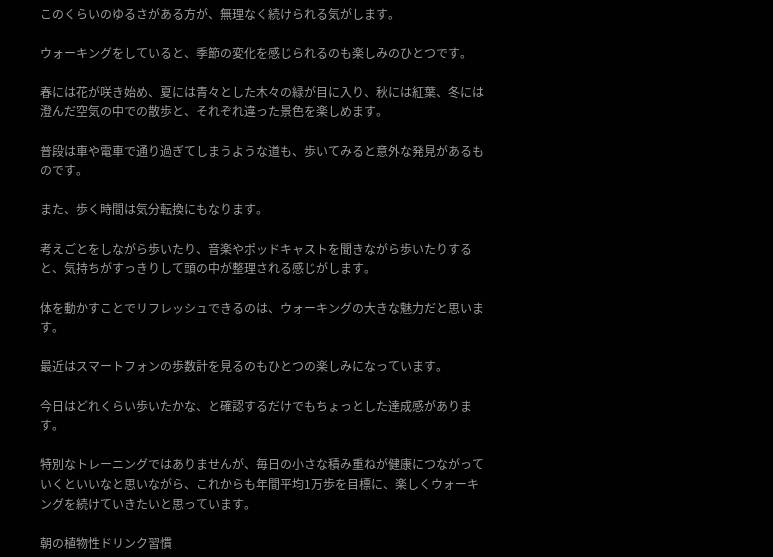このくらいのゆるさがある方が、無理なく続けられる気がします。

ウォーキングをしていると、季節の変化を感じられるのも楽しみのひとつです。

春には花が咲き始め、夏には青々とした木々の緑が目に入り、秋には紅葉、冬には澄んだ空気の中での散歩と、それぞれ違った景色を楽しめます。

普段は車や電車で通り過ぎてしまうような道も、歩いてみると意外な発見があるものです。

また、歩く時間は気分転換にもなります。

考えごとをしながら歩いたり、音楽やポッドキャストを聞きながら歩いたりすると、気持ちがすっきりして頭の中が整理される感じがします。

体を動かすことでリフレッシュできるのは、ウォーキングの大きな魅力だと思います。

最近はスマートフォンの歩数計を見るのもひとつの楽しみになっています。

今日はどれくらい歩いたかな、と確認するだけでもちょっとした達成感があります。

特別なトレーニングではありませんが、毎日の小さな積み重ねが健康につながっていくといいなと思いながら、これからも年間平均1万歩を目標に、楽しくウォーキングを続けていきたいと思っています。

朝の植物性ドリンク習慣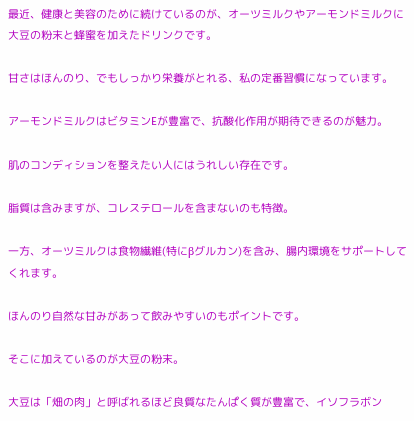最近、健康と美容のために続けているのが、オーツミルクやアーモンドミルクに大豆の粉末と蜂蜜を加えたドリンクです。

甘さはほんのり、でもしっかり栄養がとれる、私の定番習慣になっています。

アーモンドミルクはビタミンEが豊富で、抗酸化作用が期待できるのが魅力。

肌のコンディションを整えたい人にはうれしい存在です。

脂質は含みますが、コレステロールを含まないのも特徴。

一方、オーツミルクは食物繊維(特にβグルカン)を含み、腸内環境をサポートしてくれます。

ほんのり自然な甘みがあって飲みやすいのもポイントです。

そこに加えているのが大豆の粉末。

大豆は「畑の肉」と呼ばれるほど良質なたんぱく質が豊富で、イソフラボン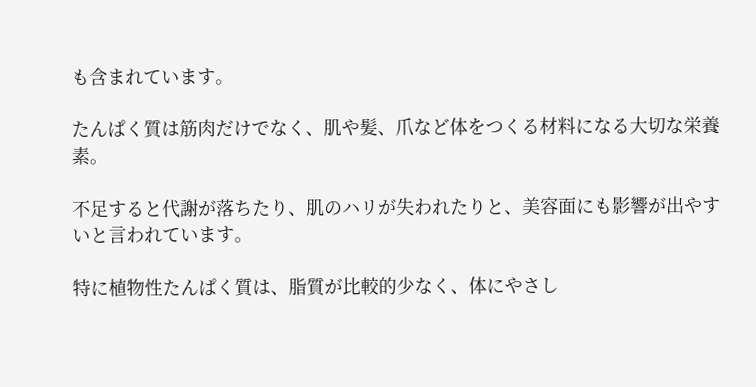も含まれています。

たんぱく質は筋肉だけでなく、肌や髪、爪など体をつくる材料になる大切な栄養素。

不足すると代謝が落ちたり、肌のハリが失われたりと、美容面にも影響が出やすいと言われています。

特に植物性たんぱく質は、脂質が比較的少なく、体にやさし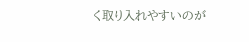く取り入れやすいのが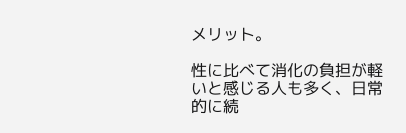メリット。

性に比べて消化の負担が軽いと感じる人も多く、日常的に続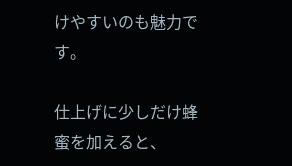けやすいのも魅力です。

仕上げに少しだけ蜂蜜を加えると、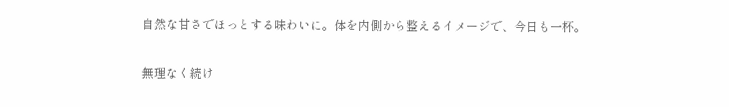自然な甘さでほっとする味わいに。体を内側から整えるイメージで、今日も一杯。

無理なく続け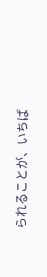られることが、いちば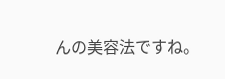んの美容法ですね。